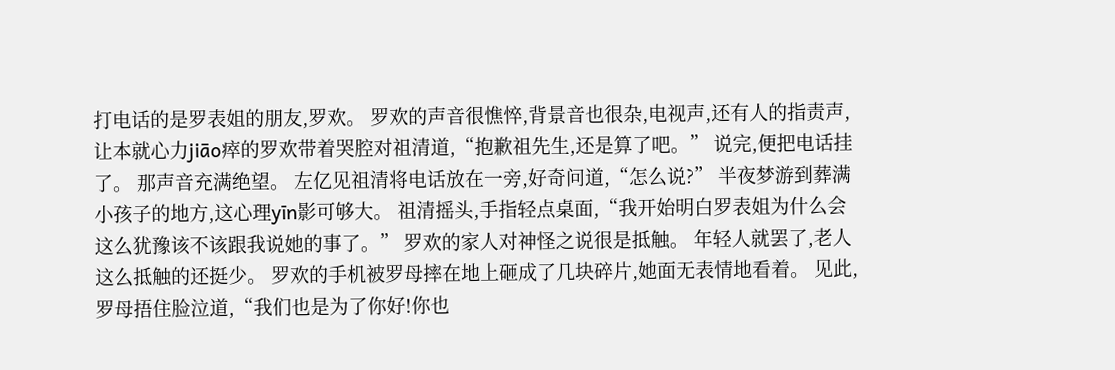打电话的是罗表姐的朋友,罗欢。 罗欢的声音很憔悴,背景音也很杂,电视声,还有人的指责声,让本就心力jiāo瘁的罗欢带着哭腔对祖清道,“抱歉祖先生,还是算了吧。” 说完,便把电话挂了。 那声音充满绝望。 左亿见祖清将电话放在一旁,好奇问道,“怎么说?” 半夜梦游到葬满小孩子的地方,这心理yīn影可够大。 祖清摇头,手指轻点桌面,“我开始明白罗表姐为什么会这么犹豫该不该跟我说她的事了。” 罗欢的家人对神怪之说很是抵触。 年轻人就罢了,老人这么抵触的还挺少。 罗欢的手机被罗母摔在地上砸成了几块碎片,她面无表情地看着。 见此,罗母捂住脸泣道,“我们也是为了你好!你也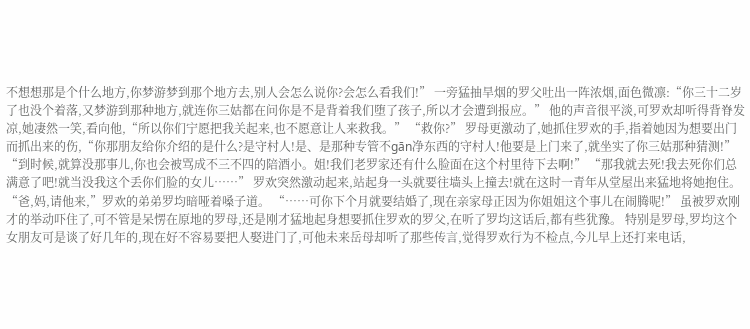不想想那是个什么地方,你梦游梦到那个地方去,别人会怎么说你?会怎么看我们!” 一旁猛抽旱烟的罗父吐出一阵浓烟,面色微凛:“你三十二岁了也没个着落,又梦游到那种地方,就连你三姑都在问你是不是背着我们堕了孩子,所以才会遭到报应。” 他的声音很平淡,可罗欢却听得背脊发凉,她凄然一笑,看向他,“所以你们宁愿把我关起来,也不愿意让人来救我。” “救你?” 罗母更激动了,她抓住罗欢的手,指着她因为想要出门而抓出来的伤,“你那朋友给你介绍的是什么?是守村人!是、是那种专管不gān净东西的守村人!他要是上门来了,就坐实了你三姑那种猜测!” “到时候,就算没那事儿,你也会被骂成不三不四的陪酒小。姐!我们老罗家还有什么脸面在这个村里待下去啊!” “那我就去死!我去死你们总满意了吧!就当没我这个丢你们脸的女儿……” 罗欢突然激动起来,站起身一头就要往墙头上撞去!就在这时一青年从堂屋出来猛地将她抱住。 “爸,妈,请他来,”罗欢的弟弟罗均暗哑着嗓子道。 “……可你下个月就要结婚了,现在亲家母正因为你姐姐这个事儿在闹腾呢!” 虽被罗欢刚才的举动吓住了,可不管是呆愣在原地的罗母,还是刚才猛地起身想要抓住罗欢的罗父,在听了罗均这话后,都有些犹豫。 特别是罗母,罗均这个女朋友可是谈了好几年的,现在好不容易要把人娶进门了,可他未来岳母却听了那些传言,觉得罗欢行为不检点,今儿早上还打来电话,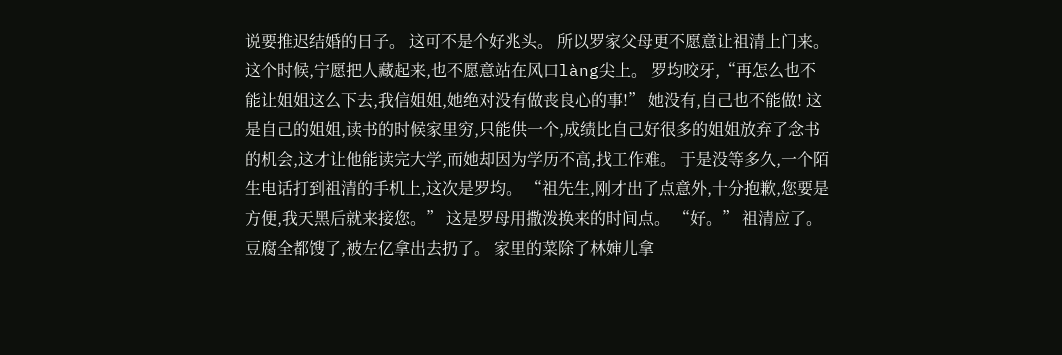说要推迟结婚的日子。 这可不是个好兆头。 所以罗家父母更不愿意让祖清上门来。 这个时候,宁愿把人藏起来,也不愿意站在风口làng尖上。 罗均咬牙,“再怎么也不能让姐姐这么下去,我信姐姐,她绝对没有做丧良心的事!” 她没有,自己也不能做! 这是自己的姐姐,读书的时候家里穷,只能供一个,成绩比自己好很多的姐姐放弃了念书的机会,这才让他能读完大学,而她却因为学历不高,找工作难。 于是没等多久,一个陌生电话打到祖清的手机上,这次是罗均。 “祖先生,刚才出了点意外,十分抱歉,您要是方便,我天黑后就来接您。” 这是罗母用撒泼换来的时间点。 “好。” 祖清应了。 豆腐全都馊了,被左亿拿出去扔了。 家里的菜除了林婶儿拿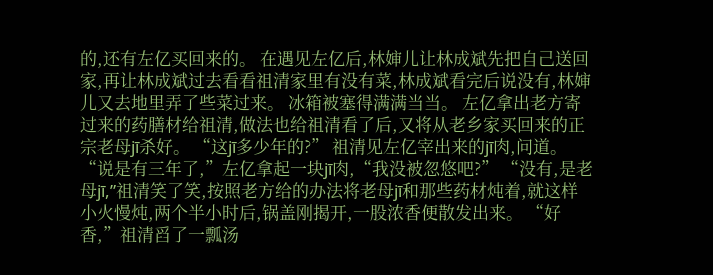的,还有左亿买回来的。 在遇见左亿后,林婶儿让林成斌先把自己送回家,再让林成斌过去看看祖清家里有没有菜,林成斌看完后说没有,林婶儿又去地里弄了些菜过来。 冰箱被塞得满满当当。 左亿拿出老方寄过来的药膳材给祖清,做法也给祖清看了后,又将从老乡家买回来的正宗老母jī杀好。 “这jī多少年的?” 祖清见左亿宰出来的jī肉,问道。 “说是有三年了,”左亿拿起一块jī肉,“我没被忽悠吧?” “没有,是老母jī,”祖清笑了笑,按照老方给的办法将老母jī和那些药材炖着,就这样小火慢炖,两个半小时后,锅盖刚揭开,一股浓香便散发出来。 “好香,”祖清舀了一瓢汤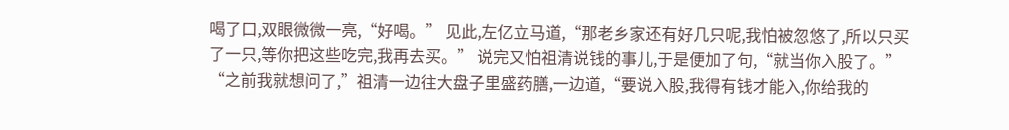喝了口,双眼微微一亮,“好喝。” 见此,左亿立马道,“那老乡家还有好几只呢,我怕被忽悠了,所以只买了一只,等你把这些吃完,我再去买。” 说完又怕祖清说钱的事儿,于是便加了句,“就当你入股了。” “之前我就想问了,”祖清一边往大盘子里盛药膳,一边道,“要说入股,我得有钱才能入,你给我的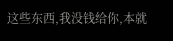这些东西,我没钱给你,本就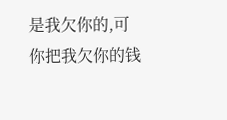是我欠你的,可你把我欠你的钱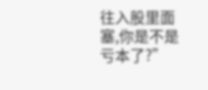往入股里面塞,你是不是亏本了?”